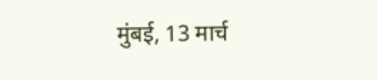मुंबई, 13 मार्च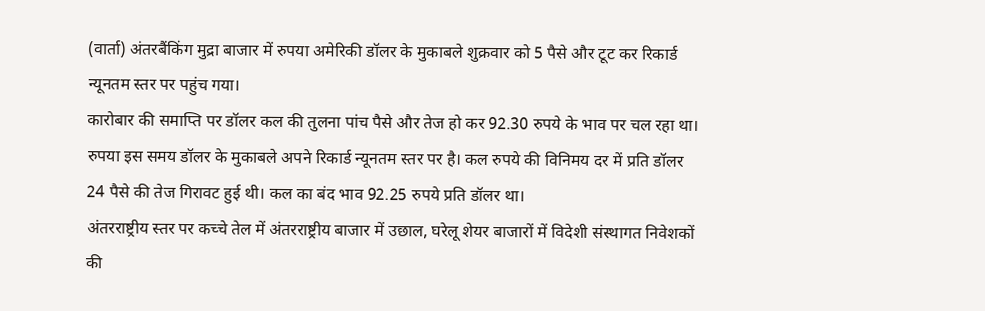(वार्ता) अंतरबैंकिंग मुद्रा बाजार में रुपया अमेरिकी डॉलर के मुकाबले शुक्रवार को 5 पैसे और टूट कर रिकार्ड न्यूनतम स्तर पर पहुंच गया।
कारोबार की समाप्ति पर डॉलर कल की तुलना पांच पैसे और तेज हो कर 92.30 रुपये के भाव पर चल रहा था। रुपया इस समय डॉलर के मुकाबले अपने रिकार्ड न्यूनतम स्तर पर है। कल रुपये की विनिमय दर में प्रति डॉलर 24 पैसे की तेज गिरावट हुई थी। कल का बंद भाव 92.25 रुपये प्रति डॉलर था।
अंतरराष्ट्रीय स्तर पर कच्चे तेल में अंतरराष्ट्रीय बाजार में उछाल, घरेलू शेयर बाजारों में विदेशी संस्थागत निवेशकों की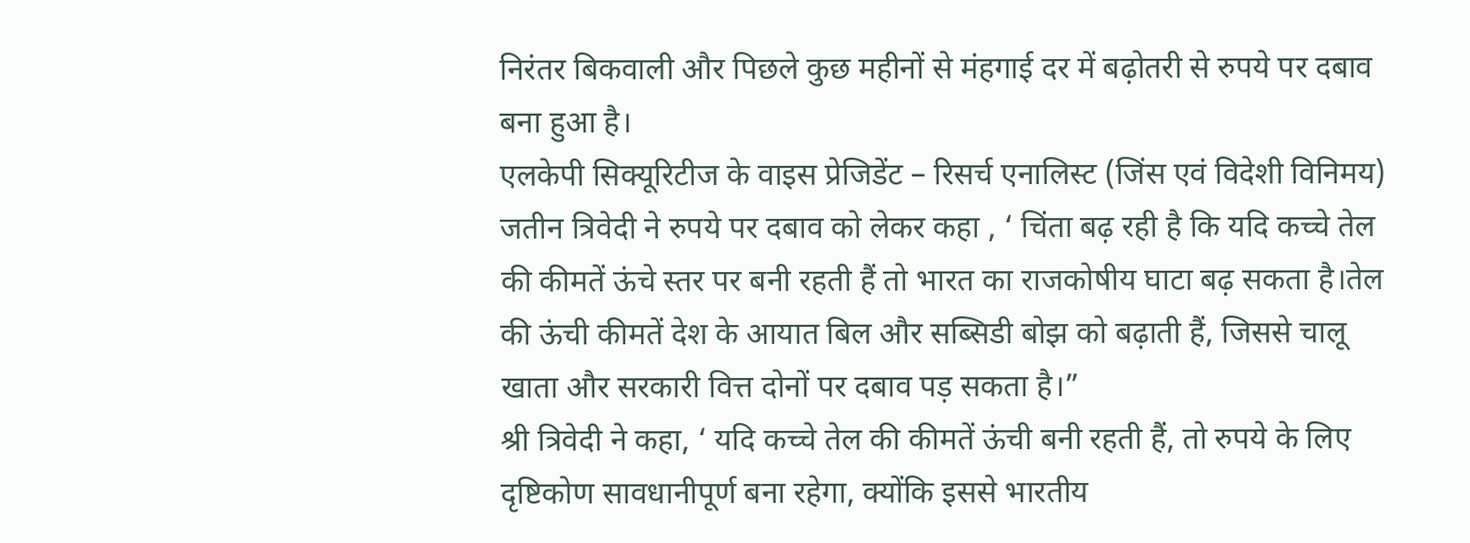निरंतर बिकवाली और पिछले कुछ महीनों से मंहगाई दर में बढ़ोतरी से रुपये पर दबाव बना हुआ है।
एलकेपी सिक्यूरिटीज के वाइस प्रेजिडेंट – रिसर्च एनालिस्ट (जिंस एवं विदेशी विनिमय) जतीन त्रिवेदी ने रुपये पर दबाव को लेकर कहा , ‘ चिंता बढ़ रही है कि यदि कच्चे तेल की कीमतें ऊंचे स्तर पर बनी रहती हैं तो भारत का राजकोषीय घाटा बढ़ सकता है।तेल की ऊंची कीमतें देश के आयात बिल और सब्सिडी बोझ को बढ़ाती हैं, जिससे चालू खाता और सरकारी वित्त दोनों पर दबाव पड़ सकता है।”
श्री त्रिवेदी ने कहा, ‘ यदि कच्चे तेल की कीमतें ऊंची बनी रहती हैं, तो रुपये के लिए दृष्टिकोण सावधानीपूर्ण बना रहेगा, क्योंकि इससे भारतीय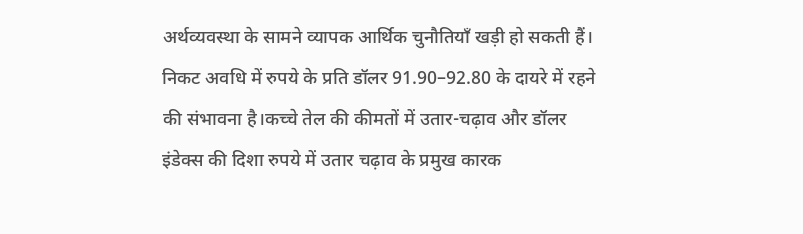अर्थव्यवस्था के सामने व्यापक आर्थिक चुनौतियाँ खड़ी हो सकती हैं। निकट अवधि में रुपये के प्रति डॉलर 91.90–92.80 के दायरे में रहने की संभावना है।कच्चे तेल की कीमतों में उतार-चढ़ाव और डॉलर इंडेक्स की दिशा रुपये में उतार चढ़ाव के प्रमुख कारक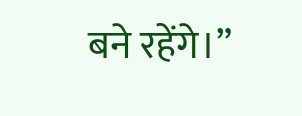बने रहेंगे।”